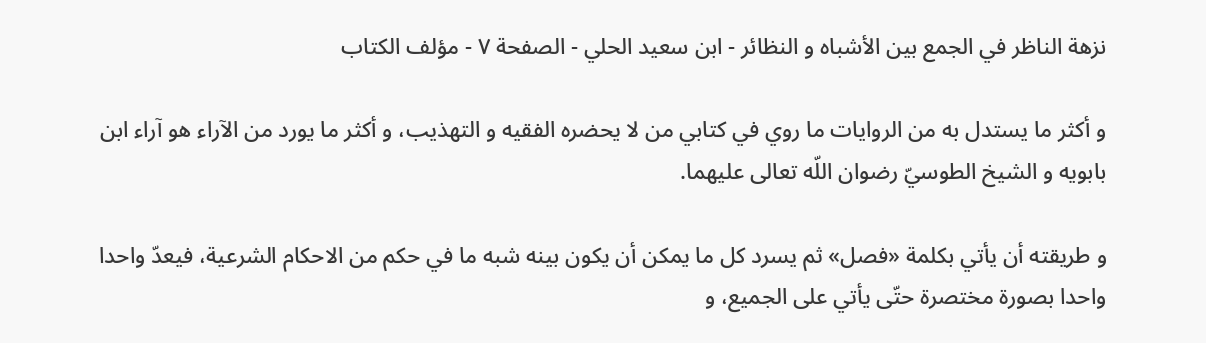نزهة الناظر في الجمع بين الأشباه و النظائر - ابن سعيد الحلي - الصفحة ٧ - مؤلف الكتاب

و أكثر ما يستدل به من الروايات ما روي في كتابي من لا يحضره الفقيه و التهذيب، و أكثر ما يورد من الآراء هو آراء ابن بابويه و الشيخ الطوسيّ رضوان اللّه تعالى عليهما.

و طريقته أن يأتي بكلمة «فصل» ثم يسرد كل ما يمكن أن يكون بينه شبه ما في حكم من الاحكام الشرعية، فيعدّ واحدا واحدا بصورة مختصرة حتّى يأتي على الجميع، و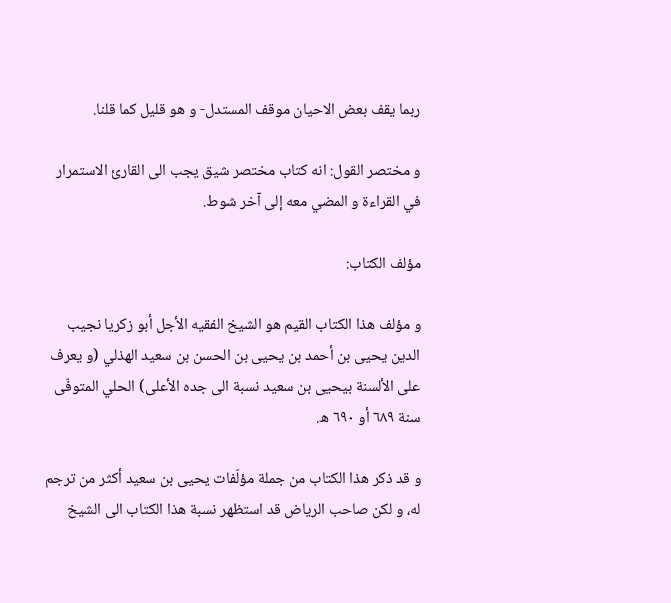ربما يقف بعض الاحيان موقف المستدل- و هو قليل كما قلنا.

و مختصر القول: انه كتاب مختصر شيق يجب الى القارئ الاستمرار في القراءة و المضي معه إلى آخر شوط.

مؤلف الكتاب:

و مؤلف هذا الكتاب القيم هو الشيخ الفقيه الأجل أبو زكريا نجيب الدين يحيى بن أحمد بن يحيى بن الحسن بن سعيد الهذلي (و يعرف على الألسنة بيحيى بن سعيد نسبة الى جده الأعلى) الحلي المتوفّى سنة ٦٨٩ أو ٦٩٠ ه.

و قد ذكر هذا الكتاب من جملة مؤلّفات يحيى بن سعيد أكثر من ترجم له، و لكن صاحب الرياض قد استظهر نسبة هذا الكتاب الى الشيخ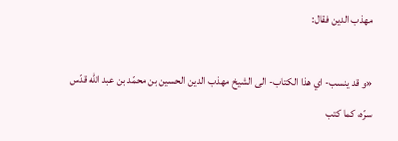مهذب الدين فقال:

«و قد ينسب- اي هذا الكتاب- الى الشيخ مهذب الدين الحسين بن محمّد بن عبد اللّه قدّس سرّه، كما كتب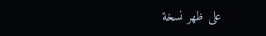على ظهر نسخة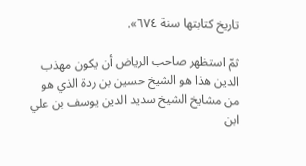تاريخ كتابتها سنة ٦٧٤».

ثمّ استظهر صاحب الرياض أن يكون مهذب الدين هذا هو الشيخ حسين بن ردة الذي هو من مشايخ الشيخ سديد الدين يوسف بن علي ابن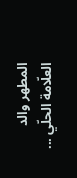المطهر والد العلّامة الحلّي ...